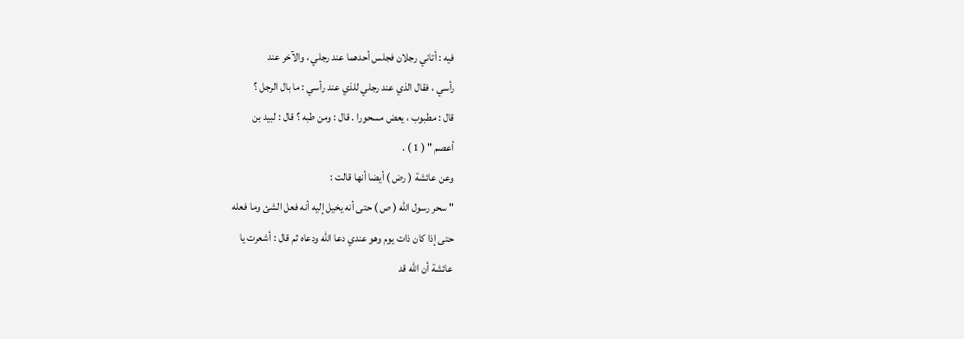فيه : أتاني رجلان فجلس أحدهما عند رجلي ، والآخر عند
رأسي ، فقال الذي عند رجلي للذي عند رأسي : ما بال الرجل ؟
قال : مطبوب ، يعض مسحورا . قال : ومن طبه ؟ قال : لبيد بن
أعصم " ( 1 ) .
وعن عائشة ( رض ) أيضا أنها قالت :
" سحر رسول الله ( ص ) حتى أنه يخيل إليه أنه فعل الشئ وما فعله
حتى إذا كان ذات يوم وهو عندي دعا الله ودعاه ثم قال : أشعرت يا
عائشة أن الله قد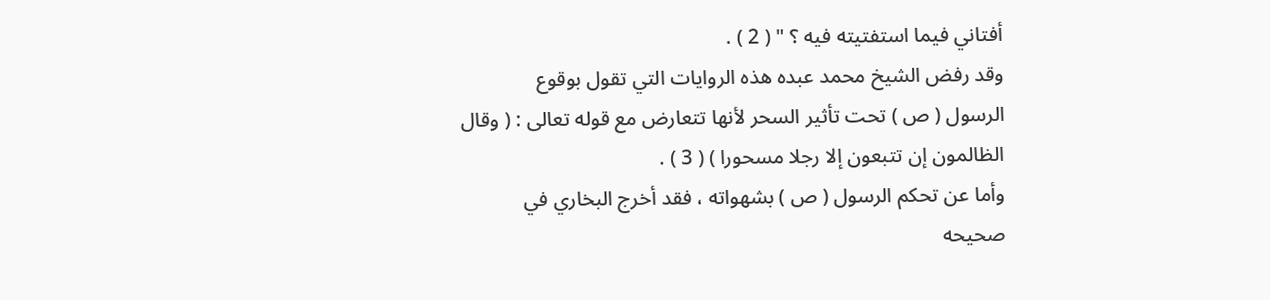أفتاني فيما استفتيته فيه ؟ " ( 2 ) .
وقد رفض الشيخ محمد عبده هذه الروايات التي تقول بوقوع
الرسول ( ص ) تحت تأثير السحر لأنها تتعارض مع قوله تعالى : ( وقال
الظالمون إن تتبعون إلا رجلا مسحورا ) ( 3 ) .
وأما عن تحكم الرسول ( ص ) بشهواته ، فقد أخرج البخاري في
صحيحه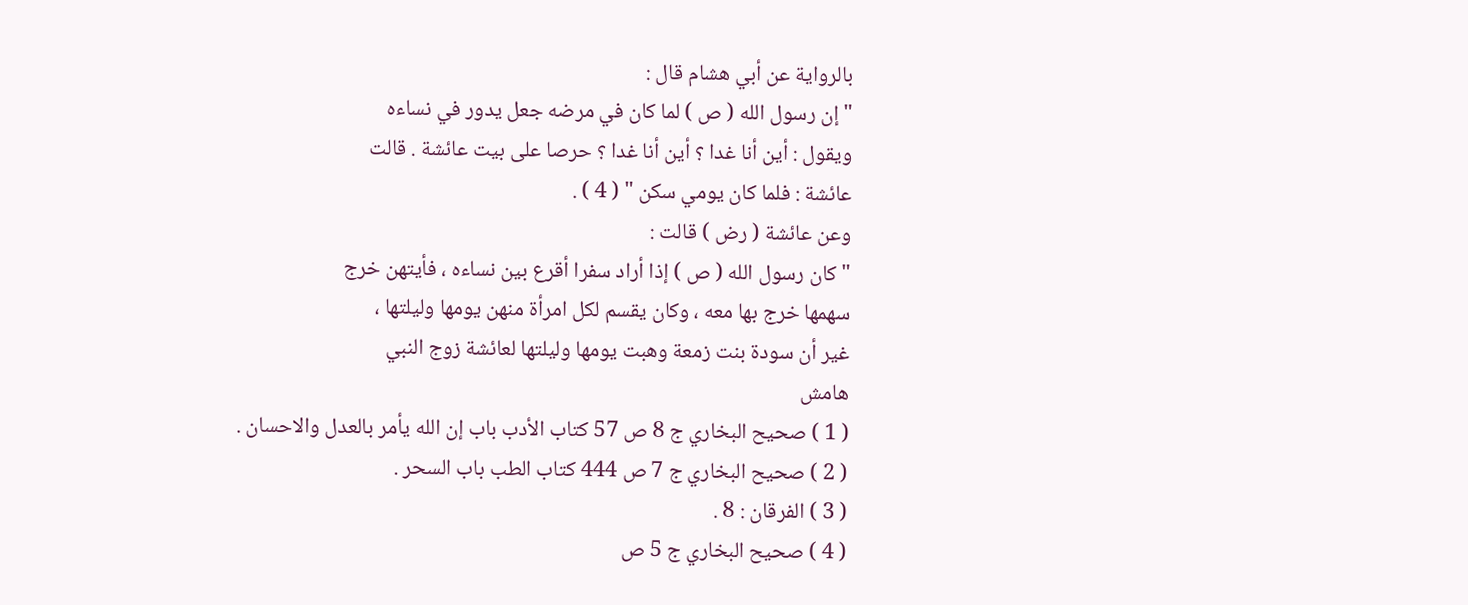بالرواية عن أبي هشام قال :
" إن رسول الله ( ص ) لما كان في مرضه جعل يدور في نساءه
ويقول : أين أنا غدا ؟ أين أنا غدا ؟ حرصا على بيت عائشة . قالت
عائشة : فلما كان يومي سكن " ( 4 ) .
وعن عائشة ( رض ) قالت :
" كان رسول الله ( ص ) إذا أراد سفرا أقرع بين نساءه ، فأيتهن خرج
سهمها خرج بها معه ، وكان يقسم لكل امرأة منهن يومها وليلتها ،
غير أن سودة بنت زمعة وهبت يومها وليلتها لعائشة زوج النبي
هامش
( 1 ) صحيح البخاري ج 8 ص 57 كتاب الأدب باب إن الله يأمر بالعدل والاحسان .
( 2 ) صحيح البخاري ج 7 ص 444 كتاب الطب باب السحر .
( 3 ) الفرقان : 8 .
( 4 ) صحيح البخاري ج 5 ص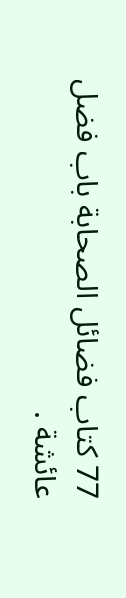77 كتاب فضائل الصحابة باب فضل عائشة .